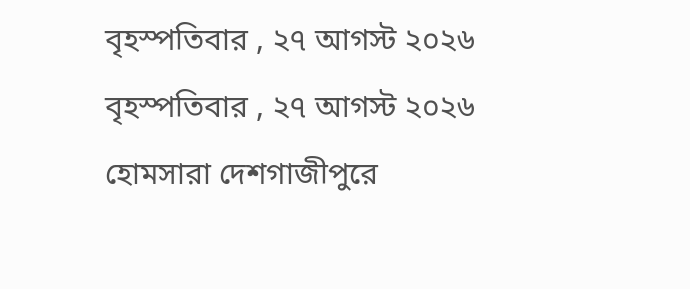বৃহস্পতিবার , ২৭ আগস্ট ২০২৬
বৃহস্পতিবার , ২৭ আগস্ট ২০২৬
হোমসারা দেশগাজীপুরে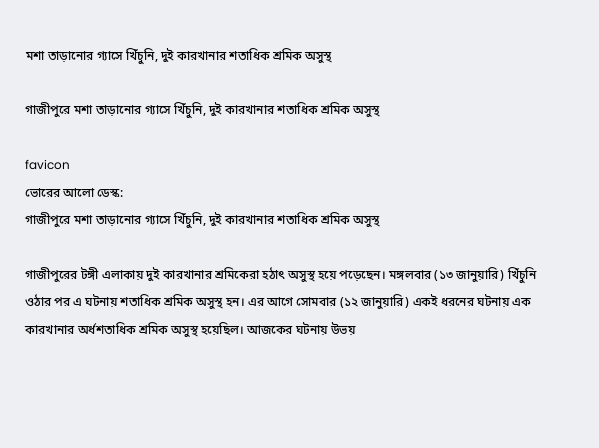মশা তাড়ানোর গ্যাসে খিঁচুনি, দুই কারখানার শতাধিক শ্রমিক অসুস্থ

গাজীপুরে মশা তাড়ানোর গ্যাসে খিঁচুনি, দুই কারখানার শতাধিক শ্রমিক অসুস্থ

favicon
ভোরের আলো ডেস্ক:
গাজীপুরে মশা তাড়ানোর গ্যাসে খিঁচুনি, দুই কারখানার শতাধিক শ্রমিক অসুস্থ

গাজীপুরের টঙ্গী এলাকায় দুই কারখানার শ্রমিকেরা হঠাৎ অসুস্থ হয়ে পড়েছেন। মঙ্গলবার (১৩ জানুয়ারি) খিঁচুনি ওঠার পর এ ঘটনায় শতাধিক শ্রমিক অসুস্থ হন। এর আগে সোমবার (১২ জানুয়ারি) একই ধরনের ঘটনায় এক কারখানার অর্ধশতাধিক শ্রমিক অসুস্থ হয়েছিল। আজকের ঘটনায় উভয়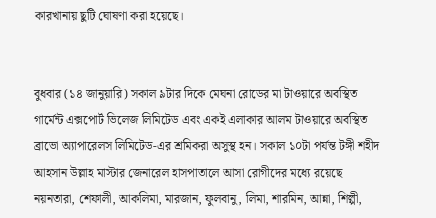কারখানায় ছুটি ঘোষণা করা হয়েছে।


বুধবার (১৪ জানুয়ারি) সকাল ৯টার দিকে মেঘনা রোডের মা টাওয়ারে অবস্থিত গার্মেন্ট এক্সপোর্ট ভিলেজ লিমিটেড এবং একই এলাকার আলম টাওয়ারে অবস্থিত ব্রাভো অ্যাপারেলস লিমিটেড-এর শ্রমিকরা অসুস্থ হন। সকাল ১০টা পর্যন্ত টঙ্গী শহীদ আহসান উল্লাহ মাস্টার জেনারেল হাসপাতালে আসা রোগীদের মধ্যে রয়েছে নয়নতারা, শেফালী, আকলিমা, মারজান, ফুলবানু, লিমা, শারমিন, আন্না, শিল্পী,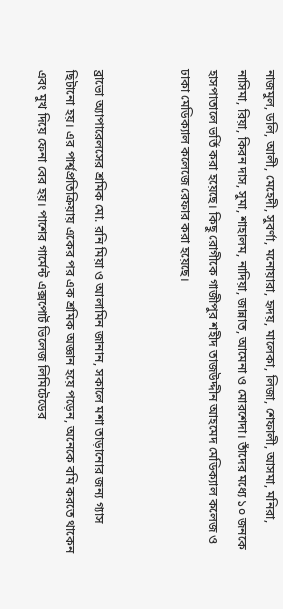নাজমুল, ডলি, আলী, মেহেদী, সুবর্ণা, মনোয়ারা, হৃদয়, মালেকা, লিজা, শেফালী, আসমা, মনিরা, নাসিমা, রিয়া, কিরন দাস, সুমা, শাহালম, নাদিয়া, জান্নাত, আমেনা ও মোরশেদা। তাঁদের মধ্যে ১০ জনকে হাসপাতালে ভর্তি করা হয়েছে। কিছু রোগীকে গাজীপুর শহীদ তাজউদ্দীন আহমেদ মেডিক্যাল কলেজ ও ঢাকা মেডিক্যাল কলেজে রেফার করা হয়েছে।


ব্রাভো অ্যাপারেলসের শ্রমিক মো. রনি মিয়া ও আলামিন জানান, সকালে মশা তাড়ানোর জন্য গ্যাস ছিটানো হয়। এর পার্শ্বপ্রতিক্রিয়ায় একের পর এক শ্রমিক অজ্ঞান হয়ে পড়েন, অনেকে বমি করতে থাকেন এবং মুখ দিয়ে ফেনা বের হয়। পাশের গার্মেন্ট এক্সপোর্ট ভিলেজ লিমিটেডের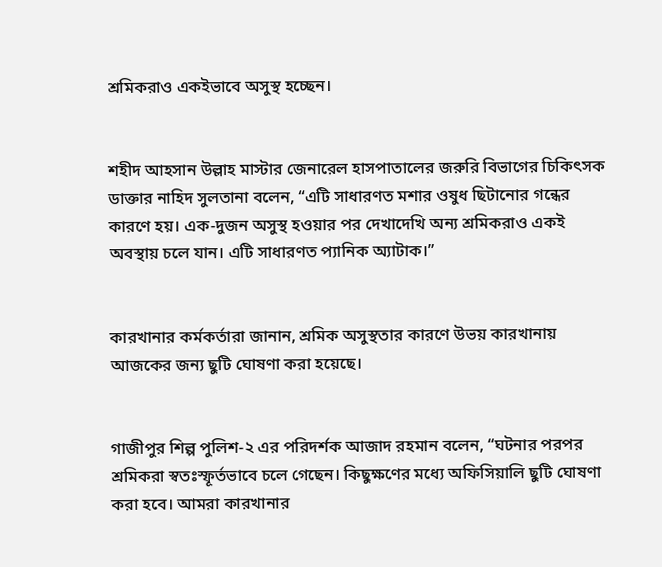শ্রমিকরাও একইভাবে অসুস্থ হচ্ছেন।


শহীদ আহসান উল্লাহ মাস্টার জেনারেল হাসপাতালের জরুরি বিভাগের চিকিৎসক ডাক্তার নাহিদ সুলতানা বলেন, “এটি সাধারণত মশার ওষুধ ছিটানোর গন্ধের কারণে হয়। এক-দুজন অসুস্থ হওয়ার পর দেখাদেখি অন্য শ্রমিকরাও একই অবস্থায় চলে যান। এটি সাধারণত প্যানিক অ্যাটাক।”


কারখানার কর্মকর্তারা জানান, শ্রমিক অসুস্থতার কারণে উভয় কারখানায় আজকের জন্য ছুটি ঘোষণা করা হয়েছে।


গাজীপুর শিল্প পুলিশ-২ এর পরিদর্শক আজাদ রহমান বলেন, “ঘটনার পরপর শ্রমিকরা স্বতঃস্ফূর্তভাবে চলে গেছেন। কিছুক্ষণের মধ্যে অফিসিয়ালি ছুটি ঘোষণা করা হবে। আমরা কারখানার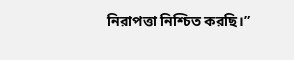নিরাপত্তা নিশ্চিত করছি।”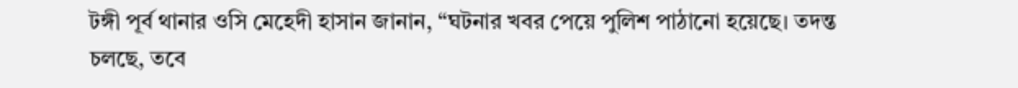টঙ্গী পূর্ব থানার ওসি মেহেদী হাসান জানান, “ঘটনার খবর পেয়ে পুলিশ পাঠানো হয়েছে। তদন্ত চলছে, তবে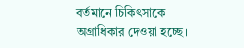বর্তমানে চিকিৎসাকে অগ্রাধিকার দেওয়া হচ্ছে।